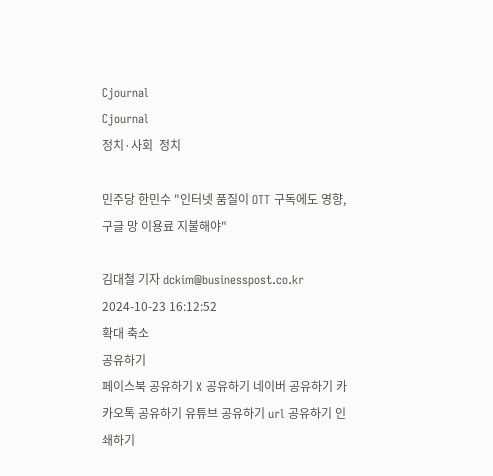Cjournal
Cjournal
정치·사회  정치

민주당 한민수 "인터넷 품질이 OTT 구독에도 영향, 구글 망 이용료 지불해야"

김대철 기자 dckim@businesspost.co.kr 2024-10-23 16:12:52
확대 축소
공유하기
페이스북 공유하기 X 공유하기 네이버 공유하기 카카오톡 공유하기 유튜브 공유하기 url 공유하기 인쇄하기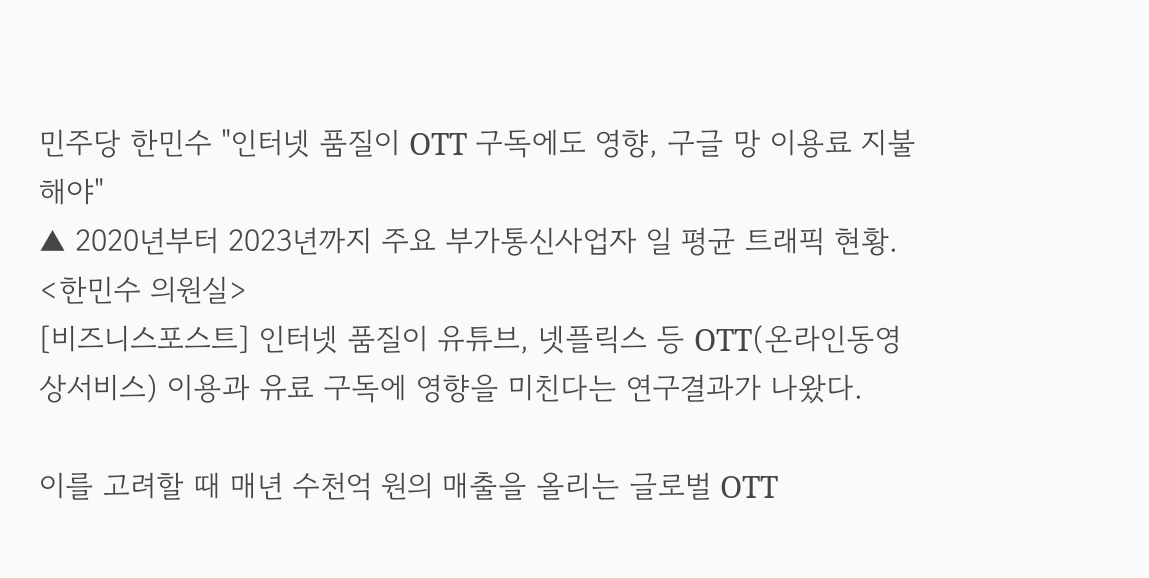민주당 한민수 "인터넷 품질이 OTT 구독에도 영향, 구글 망 이용료 지불해야"
▲ 2020년부터 2023년까지 주요 부가통신사업자 일 평균 트래픽 현황. <한민수 의원실>
[비즈니스포스트] 인터넷 품질이 유튜브, 넷플릭스 등 OTT(온라인동영상서비스) 이용과 유료 구독에 영향을 미친다는 연구결과가 나왔다.

이를 고려할 때 매년 수천억 원의 매출을 올리는 글로벌 OTT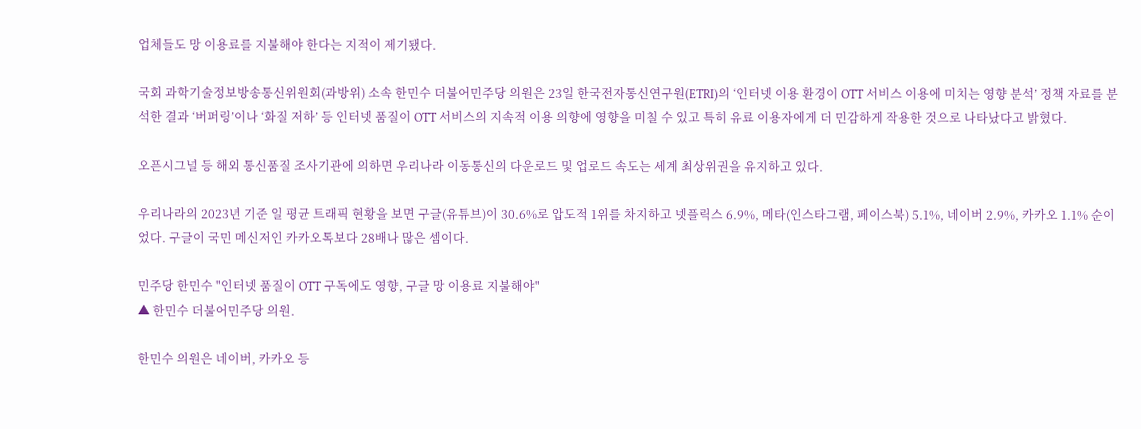업체들도 망 이용료를 지불해야 한다는 지적이 제기됐다.

국회 과학기술정보방송통신위원회(과방위) 소속 한민수 더불어민주당 의원은 23일 한국전자통신연구원(ETRI)의 ‘인터넷 이용 환경이 OTT 서비스 이용에 미치는 영향 분석’ 정책 자료를 분석한 결과 ‘버퍼링’이나 ‘화질 저하’ 등 인터넷 품질이 OTT 서비스의 지속적 이용 의향에 영향을 미칠 수 있고 특히 유료 이용자에게 더 민감하게 작용한 것으로 나타났다고 밝혔다.

오픈시그널 등 해외 통신품질 조사기관에 의하면 우리나라 이동통신의 다운로드 및 업로드 속도는 세계 최상위권을 유지하고 있다.

우리나라의 2023년 기준 일 평균 트래픽 현황을 보면 구글(유튜브)이 30.6%로 압도적 1위를 차지하고 넷플릭스 6.9%, 메타(인스타그램, 페이스북) 5.1%, 네이버 2.9%, 카카오 1.1% 순이었다. 구글이 국민 메신저인 카카오톡보다 28배나 많은 셈이다.

민주당 한민수 "인터넷 품질이 OTT 구독에도 영향, 구글 망 이용료 지불해야"
▲ 한민수 더불어민주당 의원.

한민수 의원은 네이버, 카카오 등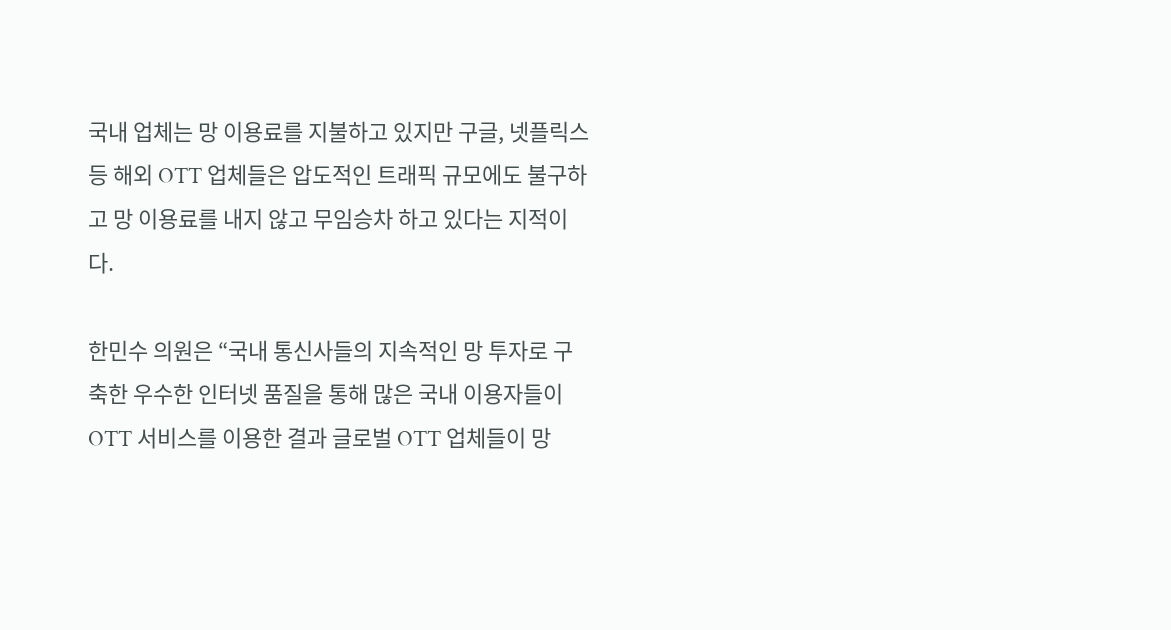국내 업체는 망 이용료를 지불하고 있지만 구글, 넷플릭스 등 해외 OTT 업체들은 압도적인 트래픽 규모에도 불구하고 망 이용료를 내지 않고 무임승차 하고 있다는 지적이다.

한민수 의원은 “국내 통신사들의 지속적인 망 투자로 구축한 우수한 인터넷 품질을 통해 많은 국내 이용자들이 OTT 서비스를 이용한 결과 글로벌 OTT 업체들이 망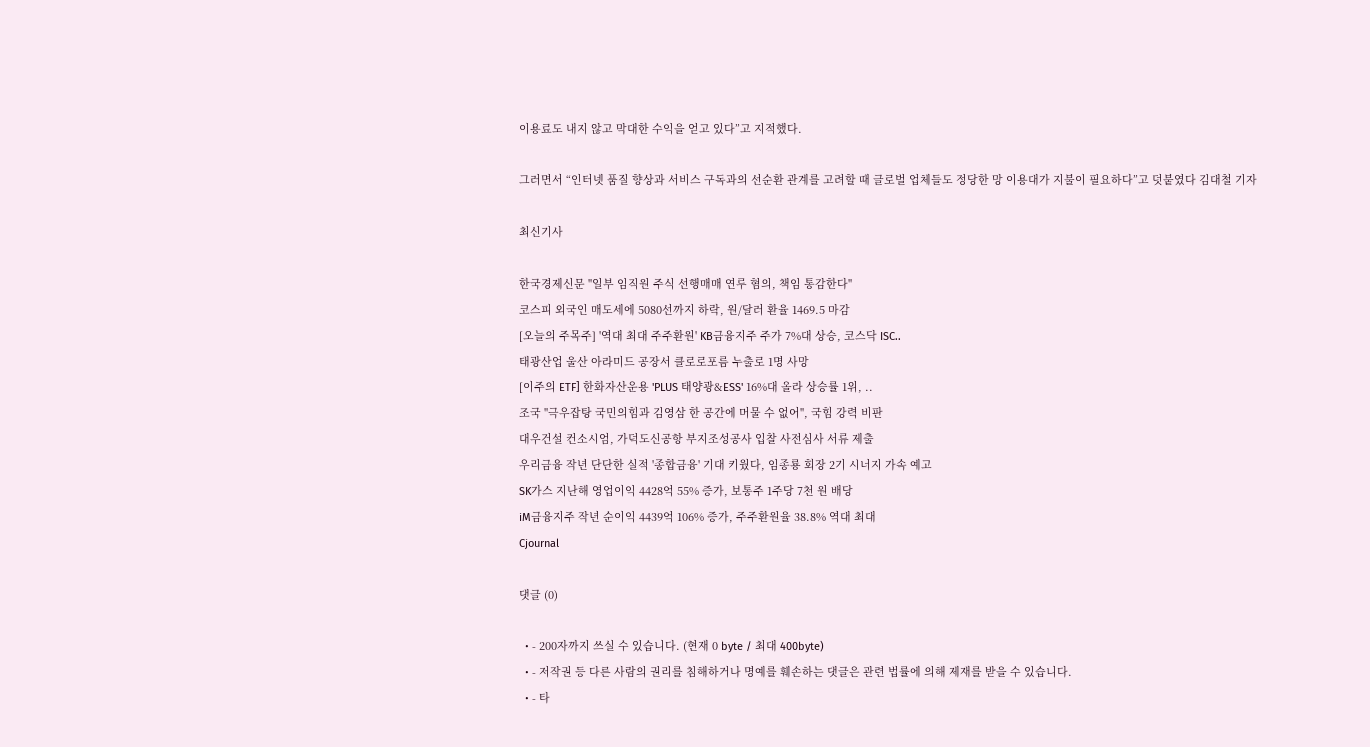이용료도 내지 않고 막대한 수익을 얻고 있다”고 지적했다.

그러면서 “인터넷 품질 향상과 서비스 구독과의 선순환 관계를 고려할 때 글로벌 업체들도 정당한 망 이용대가 지불이 필요하다”고 덧붙였다 김대철 기자

최신기사

한국경제신문 "일부 임직원 주식 선행매매 연루 혐의, 책임 통감한다"
코스피 외국인 매도세에 5080선까지 하락, 원/달러 환율 1469.5 마감
[오늘의 주목주] '역대 최대 주주환원' KB금융지주 주가 7%대 상승, 코스닥 ISC..
태광산업 울산 아라미드 공장서 클로로포름 누출로 1명 사망
[이주의 ETF] 한화자산운용 'PLUS 태양광&ESS' 16%대 올라 상승률 1위, ..
조국 "극우잡탕 국민의힘과 김영삼 한 공간에 머물 수 없어", 국힘 강력 비판
대우건설 컨소시엄, 가덕도신공항 부지조성공사 입찰 사전심사 서류 제출
우리금융 작년 단단한 실적 '종합금융' 기대 키웠다, 임종룡 회장 2기 시너지 가속 예고
SK가스 지난해 영업이익 4428억 55% 증가, 보통주 1주당 7천 원 배당
iM금융지주 작년 순이익 4439억 106% 증가, 주주환원율 38.8% 역대 최대
Cjournal

댓글 (0)

  • - 200자까지 쓰실 수 있습니다. (현재 0 byte / 최대 400byte)
  • - 저작권 등 다른 사람의 권리를 침해하거나 명예를 훼손하는 댓글은 관련 법률에 의해 제재를 받을 수 있습니다.
  • - 타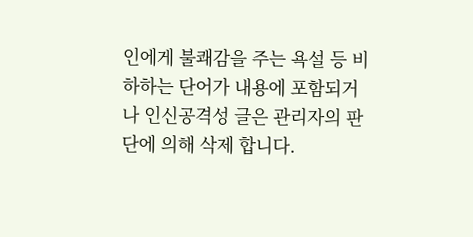인에게 불쾌감을 주는 욕설 등 비하하는 단어가 내용에 포함되거나 인신공격성 글은 관리자의 판단에 의해 삭제 합니다.